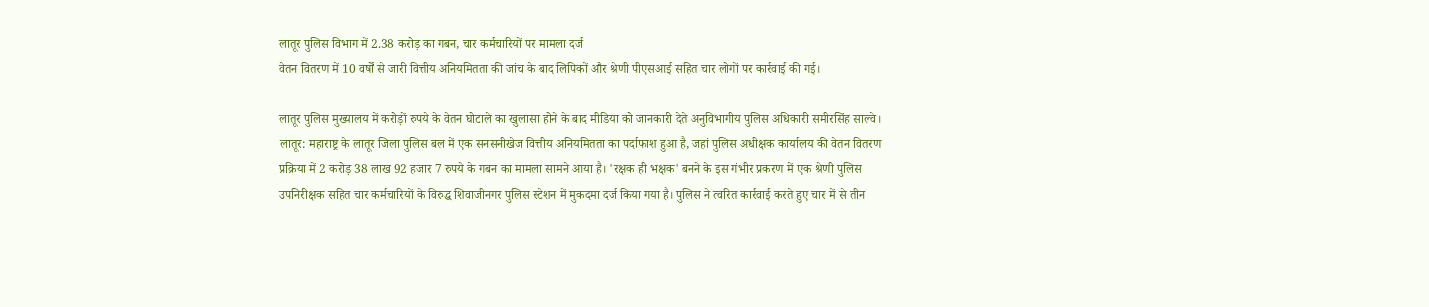लातूर पुलिस विभाग में 2.38 करोड़ का गबन, चार कर्मचारियों पर मामला दर्ज
वेतन वितरण में 10 वर्षों से जारी वित्तीय अनियमितता की जांच के बाद लिपिकों और श्रेणी पीएसआई सहित चार लोगों पर कार्रवाई की गई।

लातूर पुलिस मुख्यालय में करोड़ों रुपये के वेतन घोटाले का खुलासा होने के बाद मीडिया को जानकारी देते अनुविभागीय पुलिस अधिकारी समीरसिंह साल्वे।
लातूर: महाराष्ट्र के लातूर जिला पुलिस बल में एक सनसनीखेज वित्तीय अनियमितता का पर्दाफाश हुआ है, जहां पुलिस अधीक्षक कार्यालय की वेतन वितरण प्रक्रिया में 2 करोड़ 38 लाख 92 हजार 7 रुपये के गबन का मामला सामने आया है। 'रक्षक ही भक्षक' बनने के इस गंभीर प्रकरण में एक श्रेणी पुलिस उपनिरीक्षक सहित चार कर्मचारियों के विरुद्ध शिवाजीनगर पुलिस स्टेशन में मुकदमा दर्ज किया गया है। पुलिस ने त्वरित कार्रवाई करते हुए चार में से तीन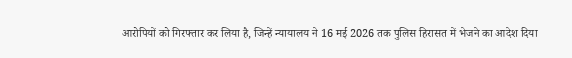आरोपियों को गिरफ्तार कर लिया है, जिन्हें न्यायालय ने 16 मई 2026 तक पुलिस हिरासत में भेजने का आदेश दिया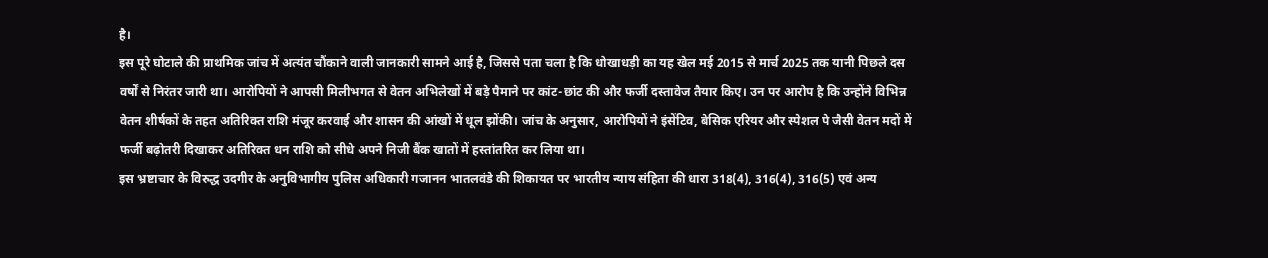है।
इस पूरे घोटाले की प्राथमिक जांच में अत्यंत चौंकाने वाली जानकारी सामने आई है, जिससे पता चला है कि धोखाधड़ी का यह खेल मई 2015 से मार्च 2025 तक यानी पिछले दस वर्षों से निरंतर जारी था। आरोपियों ने आपसी मिलीभगत से वेतन अभिलेखों में बड़े पैमाने पर कांट-छांट की और फर्जी दस्तावेज तैयार किए। उन पर आरोप है कि उन्होंने विभिन्न वेतन शीर्षकों के तहत अतिरिक्त राशि मंजूर करवाई और शासन की आंखों में धूल झोंकी। जांच के अनुसार, आरोपियों ने इंसेंटिव, बेसिक एरियर और स्पेशल पे जैसी वेतन मदों में फर्जी बढ़ोतरी दिखाकर अतिरिक्त धन राशि को सीधे अपने निजी बैंक खातों में हस्तांतरित कर लिया था।
इस भ्रष्टाचार के विरुद्ध उदगीर के अनुविभागीय पुलिस अधिकारी गजानन भातलवंडे की शिकायत पर भारतीय न्याय संहिता की धारा 318(4), 316(4), 316(5) एवं अन्य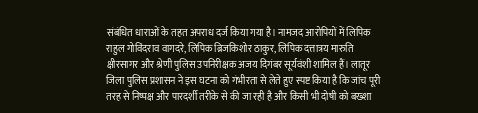संबंधित धाराओं के तहत अपराध दर्ज किया गया है। नामजद आरोपियों में लिपिक राहुल गोविंदराव वागदरे, लिपिक ब्रिजकिशोर ठाकुर, लिपिक दत्तात्रय मारुति क्षीरसागर और श्रेणी पुलिस उपनिरीक्षक अजय दिगंबर सूर्यवंशी शामिल हैं। लातूर जिला पुलिस प्रशासन ने इस घटना को गंभीरता से लेते हुए स्पष्ट किया है कि जांच पूरी तरह से निष्पक्ष और पारदर्शी तरीके से की जा रही है और किसी भी दोषी को बख्शा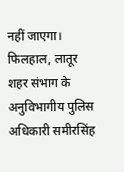नहीं जाएगा। फिलहाल, लातूर शहर संभाग के अनुविभागीय पुलिस अधिकारी समीरसिंह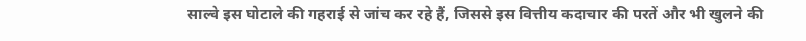साल्वे इस घोटाले की गहराई से जांच कर रहे हैं, जिससे इस वित्तीय कदाचार की परतें और भी खुलने की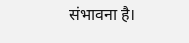संभावना है।